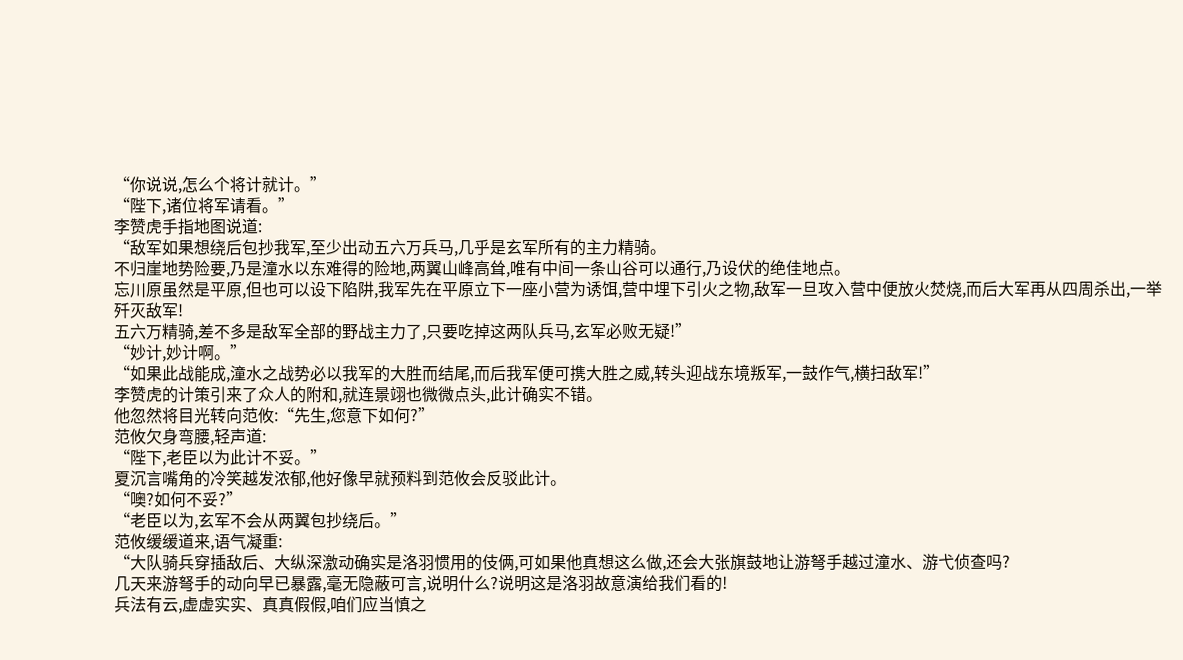“你说说,怎么个将计就计。”
“陛下,诸位将军请看。”
李赞虎手指地图说道:
“敌军如果想绕后包抄我军,至少出动五六万兵马,几乎是玄军所有的主力精骑。
不归崖地势险要,乃是潼水以东难得的险地,两翼山峰高耸,唯有中间一条山谷可以通行,乃设伏的绝佳地点。
忘川原虽然是平原,但也可以设下陷阱,我军先在平原立下一座小营为诱饵,营中埋下引火之物,敌军一旦攻入营中便放火焚烧,而后大军再从四周杀出,一举歼灭敌军!
五六万精骑,差不多是敌军全部的野战主力了,只要吃掉这两队兵马,玄军必败无疑!”
“妙计,妙计啊。”
“如果此战能成,潼水之战势必以我军的大胜而结尾,而后我军便可携大胜之威,转头迎战东境叛军,一鼓作气,横扫敌军!”
李赞虎的计策引来了众人的附和,就连景翊也微微点头,此计确实不错。
他忽然将目光转向范攸:“先生,您意下如何?”
范攸欠身弯腰,轻声道:
“陛下,老臣以为此计不妥。”
夏沉言嘴角的冷笑越发浓郁,他好像早就预料到范攸会反驳此计。
“噢?如何不妥?”
“老臣以为,玄军不会从两翼包抄绕后。”
范攸缓缓道来,语气凝重:
“大队骑兵穿插敌后、大纵深激动确实是洛羽惯用的伎俩,可如果他真想这么做,还会大张旗鼓地让游弩手越过潼水、游弋侦查吗?
几天来游弩手的动向早已暴露,毫无隐蔽可言,说明什么?说明这是洛羽故意演给我们看的!
兵法有云,虚虚实实、真真假假,咱们应当慎之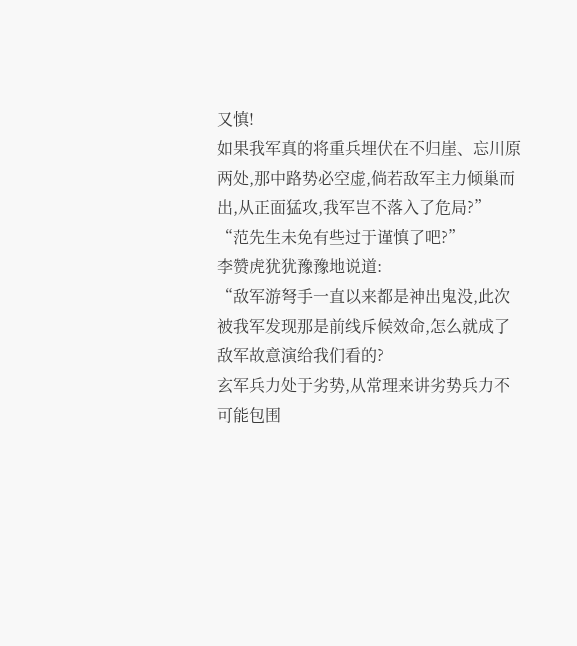又慎!
如果我军真的将重兵埋伏在不归崖、忘川原两处,那中路势必空虚,倘若敌军主力倾巢而出,从正面猛攻,我军岂不落入了危局?”
“范先生未免有些过于谨慎了吧?”
李赞虎犹犹豫豫地说道:
“敌军游弩手一直以来都是神出鬼没,此次被我军发现那是前线斥候效命,怎么就成了敌军故意演给我们看的?
玄军兵力处于劣势,从常理来讲劣势兵力不可能包围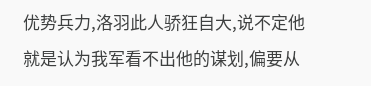优势兵力,洛羽此人骄狂自大,说不定他就是认为我军看不出他的谋划,偏要从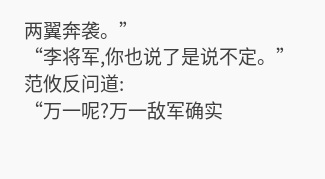两翼奔袭。”
“李将军,你也说了是说不定。”
范攸反问道:
“万一呢?万一敌军确实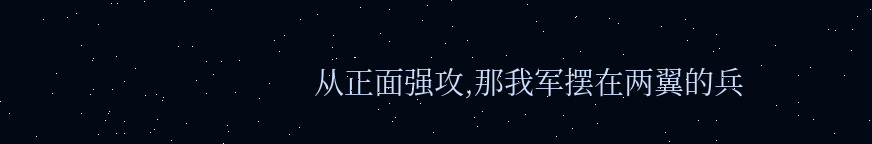从正面强攻,那我军摆在两翼的兵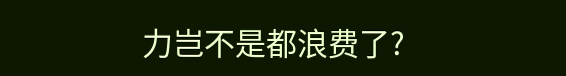力岂不是都浪费了?